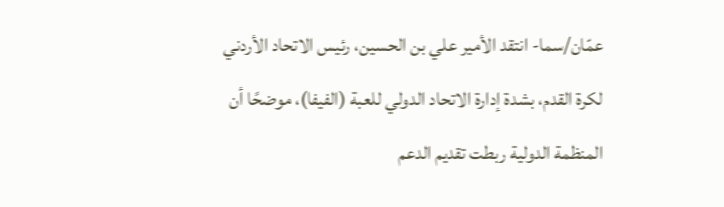عمّان/سما- انتقد الأمير علي بن الحسين، رئيس الاتحاد الأردني لكرة القدم، بشدة إدارة الاتحاد الدولي للعبة (الفيفا)، موضحًا أن المنظمة الدولية ربطت تقديم الدعم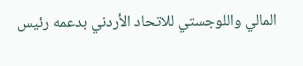المالي واللوجستي للاتحاد الأردني بدعمه رئيس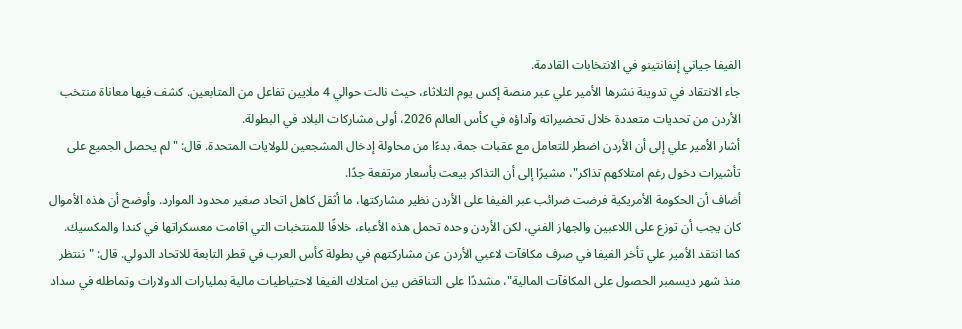الفيفا جياني إنفانتينو في الانتخابات القادمة.
جاء الانتقاد في تدوينة نشرها الأمير علي عبر منصة إكس يوم الثلاثاء، حيث نالت حوالي 4 ملايين تفاعل من المتابعين. كشف فيها معاناة منتخب الأردن من تحديات متعددة خلال تحضيراته وآداؤه في كأس العالم 2026، أولى مشاركات البلاد في البطولة.
أشار الأمير علي إلى أن الأردن اضطر للتعامل مع عقبات جمة، بدءًا من محاولة إدخال المشجعين للولايات المتحدة. قال: "لم يحصل الجميع على تأشيرات دخول رغم امتلاكهم تذاكر"، مشيرًا إلى أن التذاكر بيعت بأسعار مرتفعة جدًا.
أضاف أن الحكومة الأمريكية فرضت ضرائب عبر الفيفا على الأردن نظير مشاركتها، ما أثقل كاهل اتحاد صغير محدود الموارد. وأوضح أن هذه الأموال كان يجب أن توزع على اللاعبين والجهاز الفني، لكن الأردن وحده تحمل هذه الأعباء، خلافًا للمنتخبات التي اقامت معسكراتها في كندا والمكسيك.
كما انتقد الأمير علي تأخر الفيفا في صرف مكافآت لاعبي الأردن عن مشاركتهم في بطولة كأس العرب في قطر التابعة للاتحاد الدولي. قال: "ننتظر منذ شهر ديسمبر الحصول على المكافآت المالية"، مشددًا على التناقض بين امتلاك الفيفا لاحتياطيات مالية بمليارات الدولارات وتماطله في سداد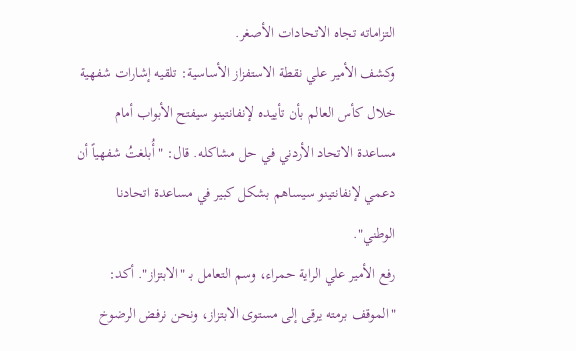التزاماته تجاه الاتحادات الأصغر.
وكشف الأمير علي نقطة الاستفزاز الأساسية: تلقيه إشارات شفهية خلال كأس العالم بأن تأييده لإنفانتينو سيفتح الأبواب أمام مساعدة الاتحاد الأردني في حل مشاكله. قال: "أُبلغتُ شفهياً أن دعمي لإنفانتينو سيساهم بشكل كبير في مساعدة اتحادنا الوطني".
رفع الأمير علي الراية حمراء، وسم التعامل بـ "الابتزاز". أكد: "الموقف برمته يرقى إلى مستوى الابتزاز، ونحن نرفض الرضوخ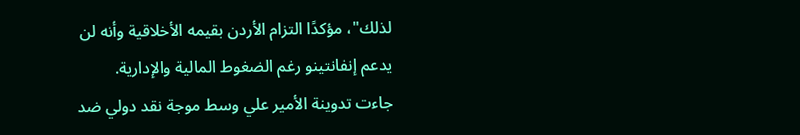لذلك"، مؤكدًا التزام الأردن بقيمه الأخلاقية وأنه لن يدعم إنفانتينو رغم الضغوط المالية والإدارية.
جاءت تدوينة الأمير علي وسط موجة نقد دولي ضد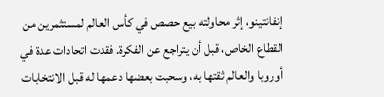إنفانتينو، إثر محاولته بيع حصص في كأس العالم لمستثمرين من القطاع الخاص، قبل أن يتراجع عن الفكرة. فقدت اتحادات عدة في أوروبا والعالم ثقتها به، وسحبت بعضها دعمها له قبل الانتخابات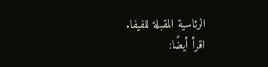الرئاسية المقبلة للفيفا.
اقرأ أيضًا: